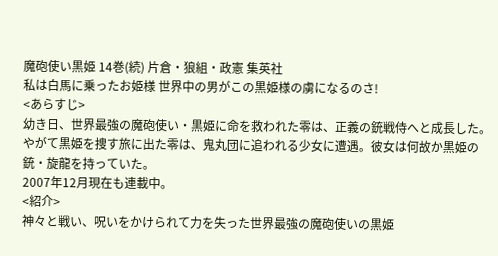魔砲使い黒姫 14巻(続) 片倉・狼組・政憲 集英社
私は白馬に乗ったお姫様 世界中の男がこの黒姫様の虜になるのさ!
<あらすじ>
幼き日、世界最強の魔砲使い・黒姫に命を救われた零は、正義の銃戦侍へと成長した。やがて黒姫を捜す旅に出た零は、鬼丸団に追われる少女に遭遇。彼女は何故か黒姫の銃・旋龍を持っていた。
2007年12月現在も連載中。
<紹介>
神々と戦い、呪いをかけられて力を失った世界最強の魔砲使いの黒姫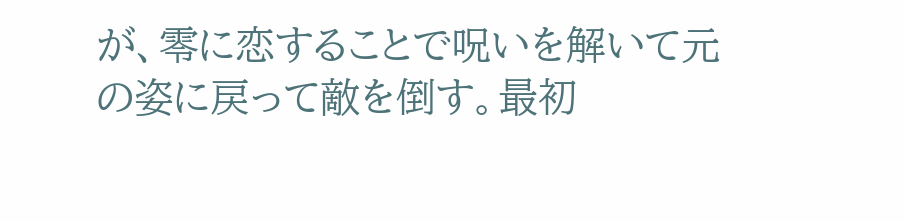が、零に恋することで呪いを解いて元の姿に戻って敵を倒す。最初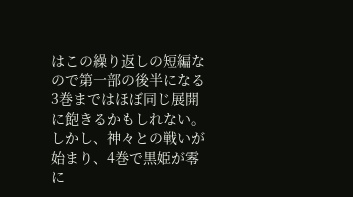はこの繰り返しの短編なので第一部の後半になる3巻まではほぼ同じ展開に飽きるかもしれない。
しかし、神々との戦いが始まり、4巻で黒姫が零に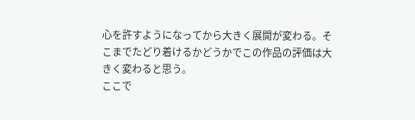心を許すようになってから大きく展開が変わる。そこまでたどり着けるかどうかでこの作品の評価は大きく変わると思う。
ここで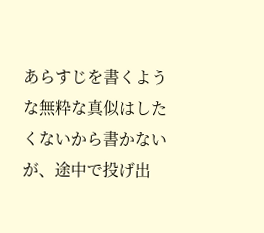あらすじを書くような無粋な真似はしたくないから書かないが、途中で投げ出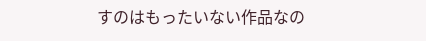すのはもったいない作品なの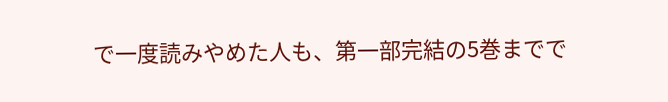で一度読みやめた人も、第一部完結の5巻までで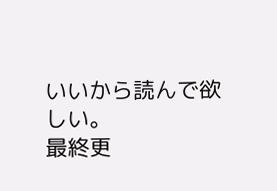いいから読んで欲しい。
最終更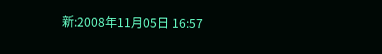新:2008年11月05日 16:57